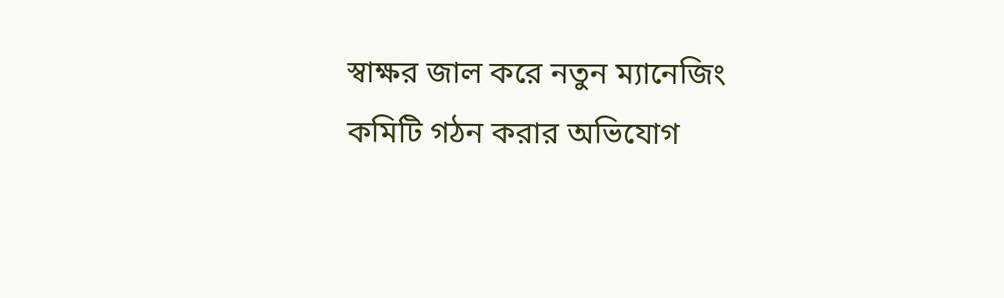স্বাক্ষর জাল করে নতুন ম্যানেজিং কমিটি গঠন করার অভিযোগ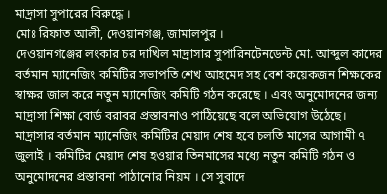মাদ্রাসা সুপারের বিরুদ্ধে ।
মোঃ রিফাত আলী, দেওয়ানগঞ্জ, জামালপুর ।
দেওয়ানগঞ্জের লংকার চর দাখিল মাদ্রাসার সুপারিনটেনডেন্ট মো. আব্দুল কাদের বর্তমান ম্যানেজিং কমিটির সভাপতি শেখ আহমেদ সহ বেশ কয়েকজন শিক্ষকের স্বাক্ষর জাল করে নতুন ম্যানেজিং কমিটি গঠন করেছে । এবং অনুমোদনের জন্য মাদ্রাসা শিক্ষা বোর্ড বরাবর প্রস্তাবনাও পাঠিয়েছে বলে অভিযোগ উঠেছে।
মাদ্রাসার বর্তমান ম্যানেজিং কমিটির মেয়াদ শেষ হবে চলতি মাসের আগামী ৭ জুলাই । কমিটির মেয়াদ শেষ হওয়ার তিনমাসের মধ্যে নতুন কমিটি গঠন ও অনুমোদনের প্রস্তাবনা পাঠানোর নিয়ম । সে সুবাদে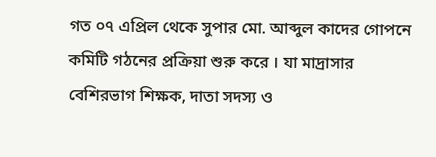গত ০৭ এপ্রিল থেকে সুপার মো. আব্দুল কাদের গোপনে কমিটি গঠনের প্রক্রিয়া শুরু করে । যা মাদ্রাসার বেশিরভাগ শিক্ষক, দাতা সদস্য ও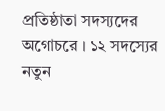প্রতিষ্ঠাতা সদস্যদের অগোচরে । ১২ সদস্যের নতুন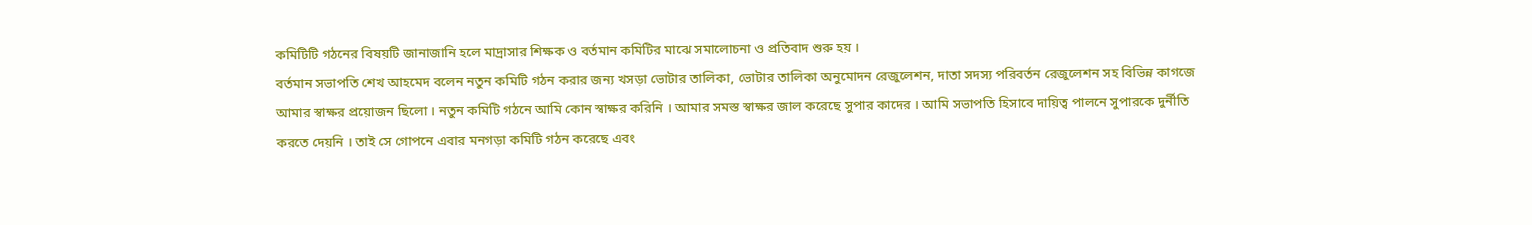কমিটিটি গঠনের বিষয়টি জানাজানি হলে মাদ্রাসার শিক্ষক ও বর্তমান কমিটির মাঝে সমালোচনা ও প্রতিবাদ শুরু হয় ।
বর্তমান সভাপতি শেখ আহমেদ বলেন নতুন কমিটি গঠন করার জন্য খসড়া ভোটার তালিকা, ভোটার তালিকা অনুমোদন রেজুলেশন, দাতা সদস্য পরিবর্তন রেজুলেশন সহ বিভিন্ন কাগজে আমার স্বাক্ষর প্রয়োজন ছিলো । নতুন কমিটি গঠনে আমি কোন স্বাক্ষর করিনি । আমার সমস্ত স্বাক্ষর জাল করেছে সুপার কাদের । আমি সভাপতি হিসাবে দায়িত্ব পালনে সুপারকে দুর্নীতি করতে দেয়নি । তাই সে গোপনে এবার মনগড়া কমিটি গঠন করেছে এবং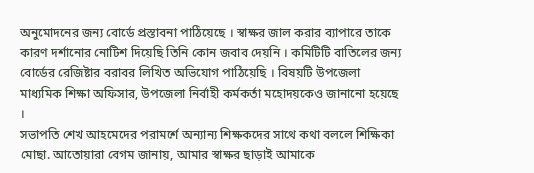অনুমোদনের জন্য বোর্ডে প্রস্তাবনা পাঠিয়েছে । স্বাক্ষর জাল করার ব্যাপারে তাকে কারণ দর্শানোর নোটিশ দিয়েছি তিনি কোন জবাব দেয়নি । কমিটিটি বাতিলের জন্য বোর্ডের রেজিষ্টার বরাবর লিখিত অভিযোগ পাঠিয়েছি । বিষয়টি উপজেলা মাধ্যমিক শিক্ষা অফিসার, উপজেলা নির্বাহী কর্মকর্তা মহোদয়কেও জানানো হয়েছে ।
সভাপতি শেখ আহমেদের পরামর্শে অন্যান্য শিক্ষকদের সাথে কথা বললে শিক্ষিকা মোছা. আতোয়ারা বেগম জানায়, আমার স্বাক্ষর ছাড়াই আমাকে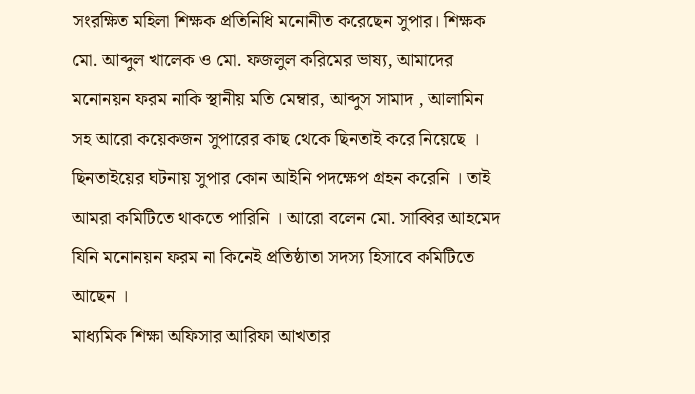সংরক্ষিত মহিলা শিক্ষক প্রতিনিধি মনোনীত করেছেন সুপার। শিক্ষক মো. আব্দুল খালেক ও মো. ফজলুল করিমের ভাষ্য, আমাদের মনোনয়ন ফরম নাকি স্থানীয় মতি মেম্বার, আব্দুস সামাদ , আলামিন সহ আরো কয়েকজন সুপারের কাছ থেকে ছিনতাই করে নিয়েছে । ছিনতাইয়ের ঘটনায় সুপার কোন আইনি পদক্ষেপ গ্রহন করেনি । তাই আমরা কমিটিতে থাকতে পারিনি । আরো বলেন মো. সাব্বির আহমেদ যিনি মনোনয়ন ফরম না কিনেই প্রতিষ্ঠাতা সদস্য হিসাবে কমিটিতে আছেন ।
মাধ্যমিক শিক্ষা অফিসার আরিফা আখতার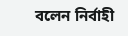বলেন নির্বাহী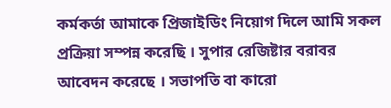কর্মকর্তা আমাকে প্রিজাইডিং নিয়োগ দিলে আমি সকল প্রক্রিয়া সম্পন্ন করেছি । সুপার রেজিষ্টার বরাবর আবেদন করেছে । সভাপতি বা কারো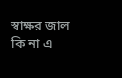স্বাক্ষর জাল কি না এ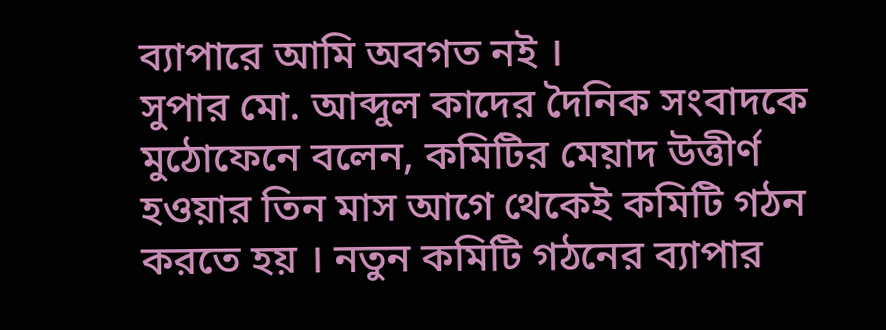ব্যাপারে আমি অবগত নই ।
সুপার মো. আব্দুল কাদের দৈনিক সংবাদকে মুঠোফেনে বলেন, কমিটির মেয়াদ উত্তীর্ণ হওয়ার তিন মাস আগে থেকেই কমিটি গঠন করতে হয় । নতুন কমিটি গঠনের ব্যাপার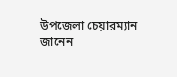উপজেলা চেয়ারম্যান জানেন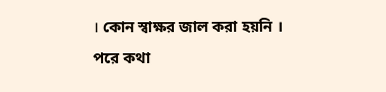। কোন স্বাক্ষর জাল করা হয়নি । পরে কথা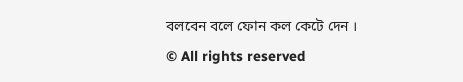বলবেন বলে ফোন কল কেটে দেন ।
© All rights reserved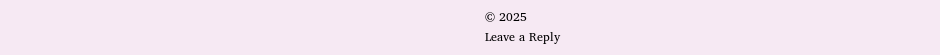© 2025
Leave a Reply